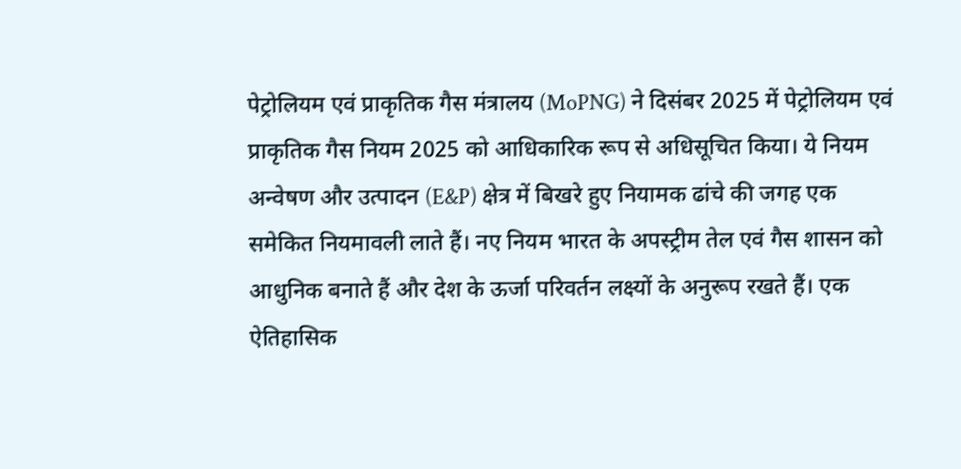पेट्रोलियम एवं प्राकृतिक गैस मंत्रालय (MoPNG) ने दिसंबर 2025 में पेट्रोलियम एवं प्राकृतिक गैस नियम 2025 को आधिकारिक रूप से अधिसूचित किया। ये नियम अन्वेषण और उत्पादन (E&P) क्षेत्र में बिखरे हुए नियामक ढांचे की जगह एक समेकित नियमावली लाते हैं। नए नियम भारत के अपस्ट्रीम तेल एवं गैस शासन को आधुनिक बनाते हैं और देश के ऊर्जा परिवर्तन लक्ष्यों के अनुरूप रखते हैं। एक ऐतिहासिक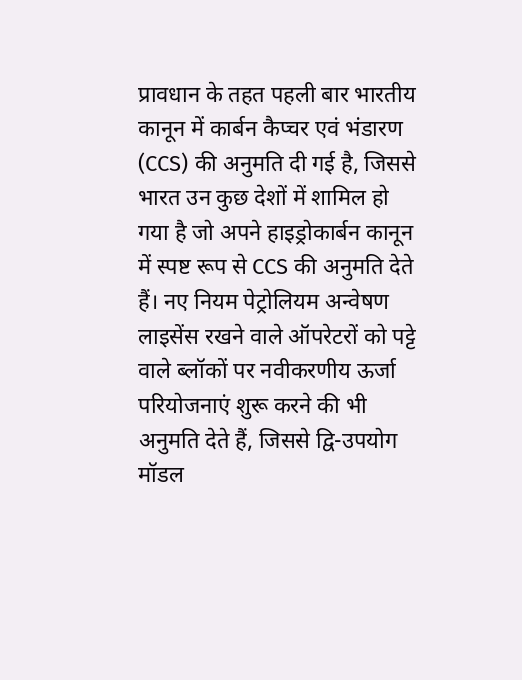प्रावधान के तहत पहली बार भारतीय कानून में कार्बन कैप्चर एवं भंडारण (CCS) की अनुमति दी गई है, जिससे भारत उन कुछ देशों में शामिल हो गया है जो अपने हाइड्रोकार्बन कानून में स्पष्ट रूप से CCS की अनुमति देते हैं। नए नियम पेट्रोलियम अन्वेषण लाइसेंस रखने वाले ऑपरेटरों को पट्टे वाले ब्लॉकों पर नवीकरणीय ऊर्जा परियोजनाएं शुरू करने की भी अनुमति देते हैं, जिससे द्वि-उपयोग मॉडल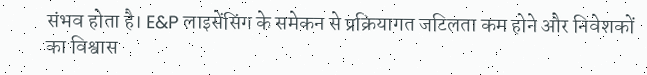संभव होता है। E&P लाइसेंसिंग के समेकन से प्रक्रियागत जटिलता कम होने और निवेशकों का विश्वास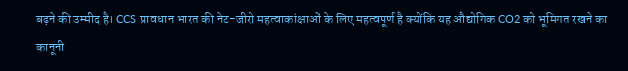बढ़ने की उम्मीद है। CCS प्रावधान भारत की नेट-जीरो महत्वाकांक्षाओं के लिए महत्वपूर्ण है क्योंकि यह औद्योगिक CO2 को भूमिगत रखने का कानूनी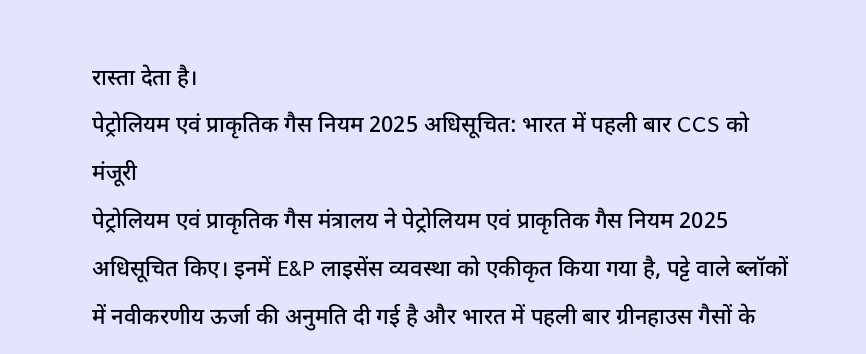रास्ता देता है।
पेट्रोलियम एवं प्राकृतिक गैस नियम 2025 अधिसूचित: भारत में पहली बार CCS को मंजूरी
पेट्रोलियम एवं प्राकृतिक गैस मंत्रालय ने पेट्रोलियम एवं प्राकृतिक गैस नियम 2025 अधिसूचित किए। इनमें E&P लाइसेंस व्यवस्था को एकीकृत किया गया है, पट्टे वाले ब्लॉकों में नवीकरणीय ऊर्जा की अनुमति दी गई है और भारत में पहली बार ग्रीनहाउस गैसों के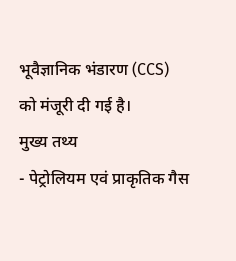भूवैज्ञानिक भंडारण (CCS) को मंजूरी दी गई है।
मुख्य तथ्य
- पेट्रोलियम एवं प्राकृतिक गैस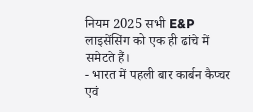नियम 2025 सभी E&P लाइसेंसिंग को एक ही ढांचे में समेटते हैं।
- भारत में पहली बार कार्बन कैप्चर एवं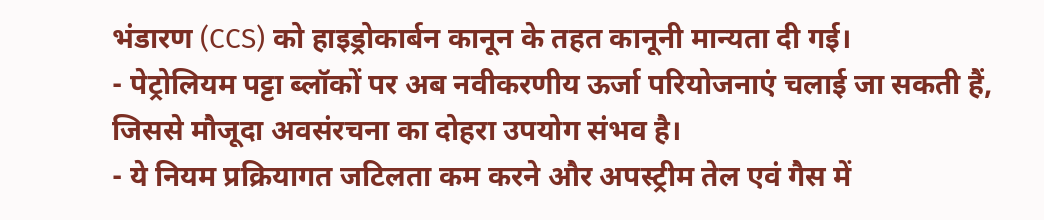भंडारण (CCS) को हाइड्रोकार्बन कानून के तहत कानूनी मान्यता दी गई।
- पेट्रोलियम पट्टा ब्लॉकों पर अब नवीकरणीय ऊर्जा परियोजनाएं चलाई जा सकती हैं, जिससे मौजूदा अवसंरचना का दोहरा उपयोग संभव है।
- ये नियम प्रक्रियागत जटिलता कम करने और अपस्ट्रीम तेल एवं गैस में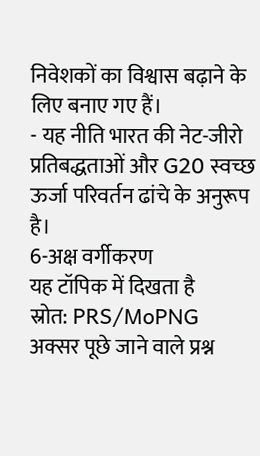निवेशकों का विश्वास बढ़ाने के लिए बनाए गए हैं।
- यह नीति भारत की नेट-जीरो प्रतिबद्धताओं और G20 स्वच्छ ऊर्जा परिवर्तन ढांचे के अनुरूप है।
6-अक्ष वर्गीकरण
यह टॉपिक में दिखता है
स्रोत: PRS/MoPNG
अक्सर पूछे जाने वाले प्रश्न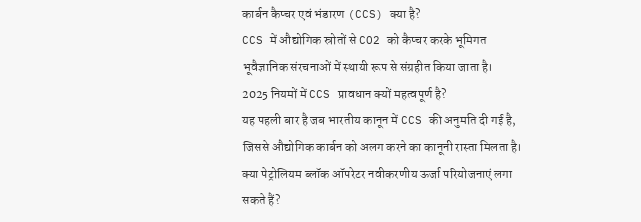कार्बन कैप्चर एवं भंडारण (CCS) क्या है?
CCS में औद्योगिक स्रोतों से CO2 को कैप्चर करके भूमिगत भूवैज्ञानिक संरचनाओं में स्थायी रूप से संग्रहीत किया जाता है।
2025 नियमों में CCS प्रावधान क्यों महत्वपूर्ण है?
यह पहली बार है जब भारतीय कानून में CCS की अनुमति दी गई है, जिससे औद्योगिक कार्बन को अलग करने का कानूनी रास्ता मिलता है।
क्या पेट्रोलियम ब्लॉक ऑपरेटर नवीकरणीय ऊर्जा परियोजनाएं लगा सकते हैं?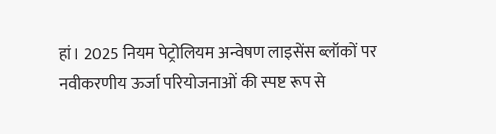हां। 2025 नियम पेट्रोलियम अन्वेषण लाइसेंस ब्लॉकों पर नवीकरणीय ऊर्जा परियोजनाओं की स्पष्ट रूप से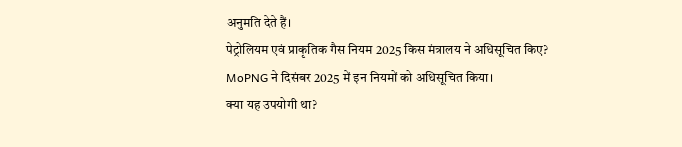अनुमति देते हैं।
पेट्रोलियम एवं प्राकृतिक गैस नियम 2025 किस मंत्रालय ने अधिसूचित किए?
MoPNG ने दिसंबर 2025 में इन नियमों को अधिसूचित किया।
क्या यह उपयोगी था?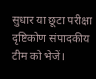सुधार या छूटा परीक्षा दृष्टिकोण संपादकीय टीम को भेजें।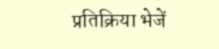प्रतिक्रिया भेजें